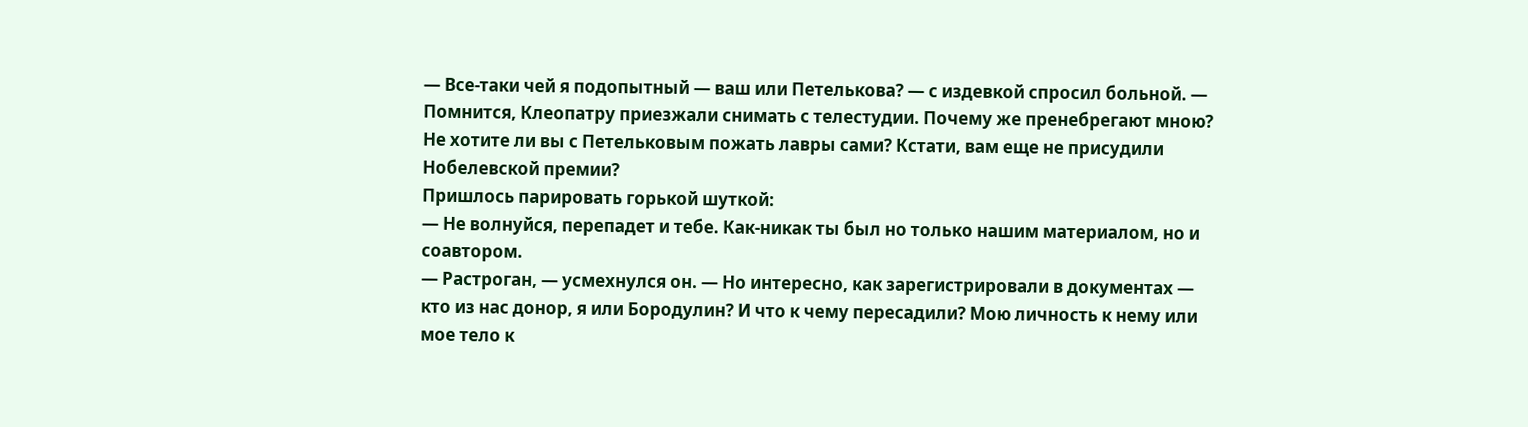— Все-таки чей я подопытный — ваш или Петелькова? — с издевкой спросил больной. — Помнится, Клеопатру приезжали снимать с телестудии. Почему же пренебрегают мною? Не хотите ли вы с Петельковым пожать лавры сами? Кстати, вам еще не присудили Нобелевской премии?
Пришлось парировать горькой шуткой:
— Не волнуйся, перепадет и тебе. Как-никак ты был но только нашим материалом, но и соавтором.
— Растроган, — усмехнулся он. — Но интересно, как зарегистрировали в документах — кто из нас донор, я или Бородулин? И что к чему пересадили? Мою личность к нему или мое тело к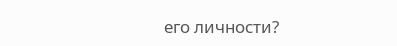его личности?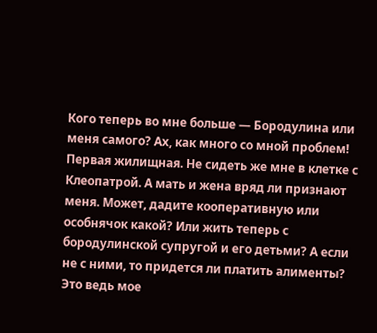Кого теперь во мне больше — Бородулина или меня самого? Ах, как много со мной проблем! Первая жилищная. Не сидеть же мне в клетке с Клеопатрой. А мать и жена вряд ли признают меня. Может, дадите кооперативную или особнячок какой? Или жить теперь с бородулинской супругой и его детьми? А если не с ними, то придется ли платить алименты? Это ведь мое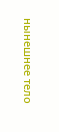нынешнее тело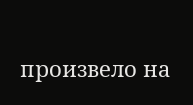произвело на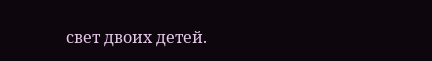свет двоих детей.